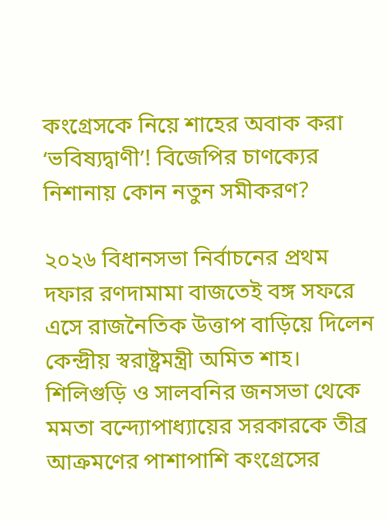কংগ্রেসকে নিয়ে শাহের অবাক করা ‘ভবিষ্যদ্বাণী’! বিজেপির চাণক্যের নিশানায় কোন নতুন সমীকরণ?

২০২৬ বিধানসভা নির্বাচনের প্রথম দফার রণদামামা বাজতেই বঙ্গ সফরে এসে রাজনৈতিক উত্তাপ বাড়িয়ে দিলেন কেন্দ্রীয় স্বরাষ্ট্রমন্ত্রী অমিত শাহ। শিলিগুড়ি ও সালবনির জনসভা থেকে মমতা বন্দ্যোপাধ্যায়ের সরকারকে তীব্র আক্রমণের পাশাপাশি কংগ্রেসের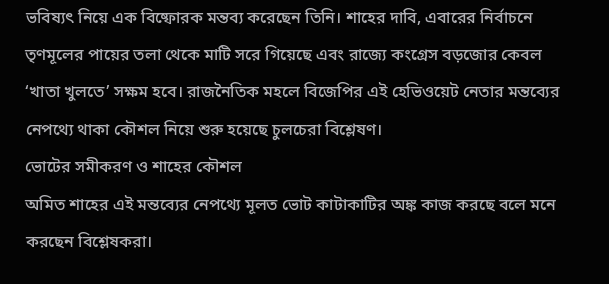ভবিষ্যৎ নিয়ে এক বিষ্ফোরক মন্তব্য করেছেন তিনি। শাহের দাবি, এবারের নির্বাচনে তৃণমূলের পায়ের তলা থেকে মাটি সরে গিয়েছে এবং রাজ্যে কংগ্রেস বড়জোর কেবল ‘খাতা খুলতে’ সক্ষম হবে। রাজনৈতিক মহলে বিজেপির এই হেভিওয়েট নেতার মন্তব্যের নেপথ্যে থাকা কৌশল নিয়ে শুরু হয়েছে চুলচেরা বিশ্লেষণ।
ভোটের সমীকরণ ও শাহের কৌশল
অমিত শাহের এই মন্তব্যের নেপথ্যে মূলত ভোট কাটাকাটির অঙ্ক কাজ করছে বলে মনে করছেন বিশ্লেষকরা।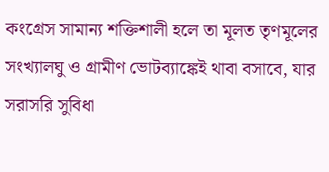কংগ্রেস সামান্য শক্তিশালী হলে তা মূলত তৃণমূলের সংখ্যালঘু ও গ্রামীণ ভোটব্যাঙ্কেই থাবা বসাবে, যার সরাসরি সুবিধা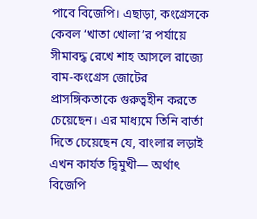পাবে বিজেপি। এছাড়া, কংগ্রেসকে কেবল ‘খাতা খোলা’র পর্যায়ে সীমাবদ্ধ রেখে শাহ আসলে রাজ্যে বাম-কংগ্রেস জোটের প্রাসঙ্গিকতাকে গুরুত্বহীন করতে চেয়েছেন। এর মাধ্যমে তিনি বার্তা দিতে চেয়েছেন যে, বাংলার লড়াই এখন কার্যত দ্বিমুখী— অর্থাৎ বিজেপি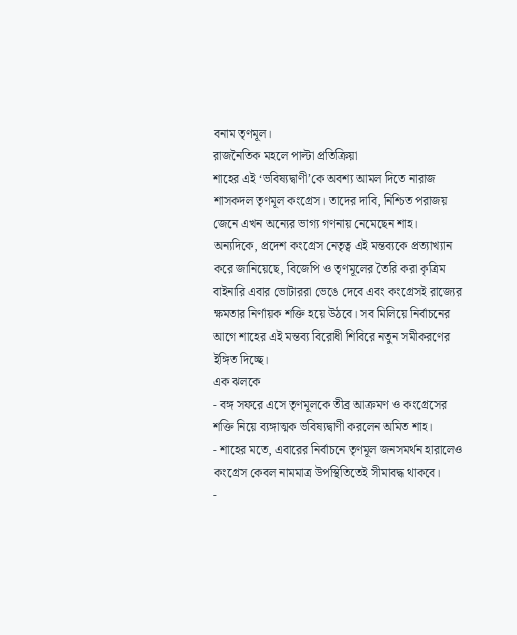বনাম তৃণমূল।
রাজনৈতিক মহলে পাল্টা প্রতিক্রিয়া
শাহের এই ‘ভবিষ্যদ্বাণী’কে অবশ্য আমল দিতে নারাজ শাসকদল তৃণমূল কংগ্রেস। তাদের দাবি, নিশ্চিত পরাজয় জেনে এখন অন্যের ভাগ্য গণনায় নেমেছেন শাহ। অন্যদিকে, প্রদেশ কংগ্রেস নেতৃত্ব এই মন্তব্যকে প্রত্যাখ্যান করে জানিয়েছে, বিজেপি ও তৃণমূলের তৈরি করা কৃত্রিম বাইনারি এবার ভোটাররা ভেঙে দেবে এবং কংগ্রেসই রাজ্যের ক্ষমতার নির্ণায়ক শক্তি হয়ে উঠবে। সব মিলিয়ে নির্বাচনের আগে শাহের এই মন্তব্য বিরোধী শিবিরে নতুন সমীকরণের ইঙ্গিত দিচ্ছে।
এক ঝলকে
- বঙ্গ সফরে এসে তৃণমূলকে তীব্র আক্রমণ ও কংগ্রেসের শক্তি নিয়ে ব্যঙ্গাত্মক ভবিষ্যদ্বাণী করলেন অমিত শাহ।
- শাহের মতে, এবারের নির্বাচনে তৃণমূল জনসমর্থন হারালেও কংগ্রেস কেবল নামমাত্র উপস্থিতিতেই সীমাবদ্ধ থাকবে।
-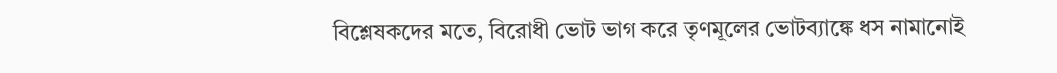বিশ্লেষকদের মতে, বিরোধী ভোট ভাগ করে তৃণমূলের ভোটব্যাঙ্কে ধস নামানোই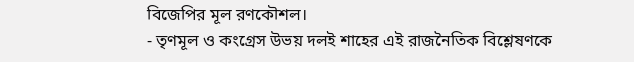বিজেপির মূল রণকৌশল।
- তৃণমূল ও কংগ্রেস উভয় দলই শাহের এই রাজনৈতিক বিশ্লেষণকে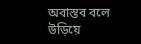অবাস্তব বলে উড়িয়ে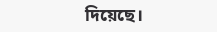দিয়েছে।